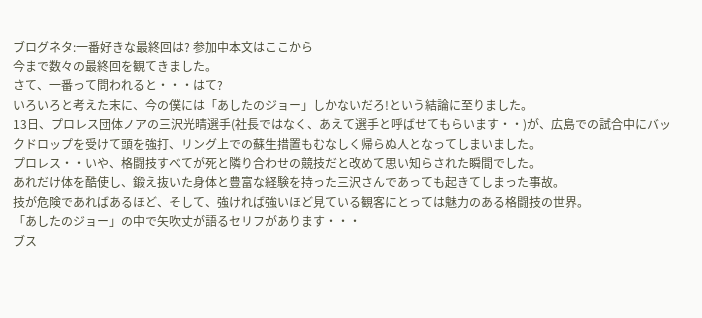ブログネタ:一番好きな最終回は? 参加中本文はここから
今まで数々の最終回を観てきました。
さて、一番って問われると・・・はて?
いろいろと考えた末に、今の僕には「あしたのジョー」しかないだろ!という結論に至りました。
13日、プロレス団体ノアの三沢光晴選手(社長ではなく、あえて選手と呼ばせてもらいます・・)が、広島での試合中にバックドロップを受けて頭を強打、リング上での蘇生措置もむなしく帰らぬ人となってしまいました。
プロレス・・いや、格闘技すべてが死と隣り合わせの競技だと改めて思い知らされた瞬間でした。
あれだけ体を酷使し、鍛え抜いた身体と豊富な経験を持った三沢さんであっても起きてしまった事故。
技が危険であればあるほど、そして、強ければ強いほど見ている観客にとっては魅力のある格闘技の世界。
「あしたのジョー」の中で矢吹丈が語るセリフがあります・・・
ブス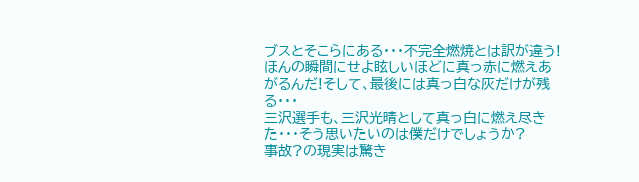ブスとそこらにある・・・不完全燃焼とは訳が違う!ほんの瞬間にせよ眩しいほどに真っ赤に燃えあがるんだ!そして、最後には真っ白な灰だけが残る・・・
三沢選手も、三沢光晴として真っ白に燃え尽きた・・・そう思いたいのは僕だけでしょうか?
事故?の現実は驚き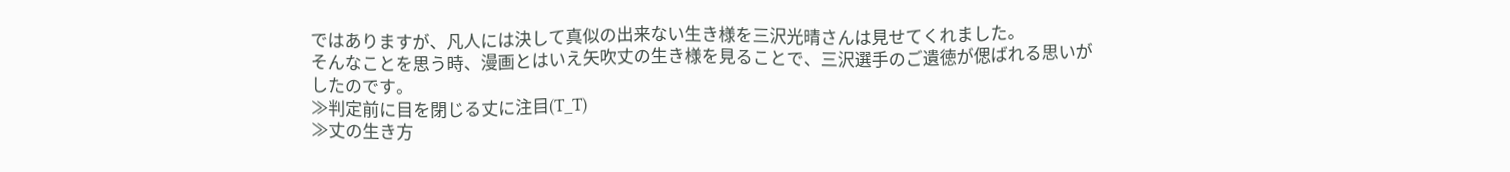ではありますが、凡人には決して真似の出来ない生き様を三沢光晴さんは見せてくれました。
そんなことを思う時、漫画とはいえ矢吹丈の生き様を見ることで、三沢選手のご遺徳が偲ばれる思いがしたのです。
≫判定前に目を閉じる丈に注目(T_T)
≫丈の生き方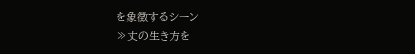を象徴するシーン
≫丈の生き方を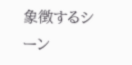象徴するシーン